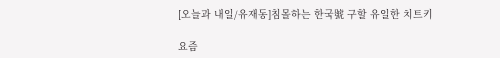[오늘과 내일/유재동]침몰하는 한국號 구할 유일한 치트키

요즘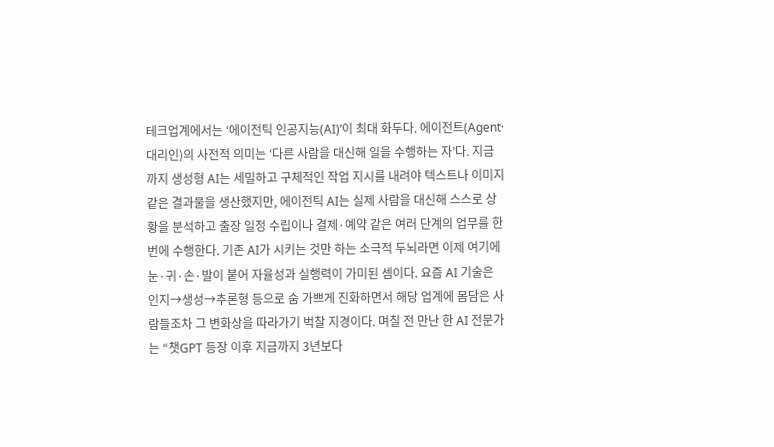테크업계에서는 ‘에이전틱 인공지능(AI)’이 최대 화두다. 에이전트(Agent·대리인)의 사전적 의미는 ‘다른 사람을 대신해 일을 수행하는 자’다. 지금까지 생성형 AI는 세밀하고 구체적인 작업 지시를 내려야 텍스트나 이미지 같은 결과물을 생산했지만, 에이전틱 AI는 실제 사람을 대신해 스스로 상황을 분석하고 출장 일정 수립이나 결제·예약 같은 여러 단계의 업무를 한 번에 수행한다. 기존 AI가 시키는 것만 하는 소극적 두뇌라면 이제 여기에 눈·귀·손·발이 붙어 자율성과 실행력이 가미된 셈이다. 요즘 AI 기술은 인지→생성→추론형 등으로 숨 가쁘게 진화하면서 해당 업계에 몸담은 사람들조차 그 변화상을 따라가기 벅찰 지경이다. 며칠 전 만난 한 AI 전문가는 “챗GPT 등장 이후 지금까지 3년보다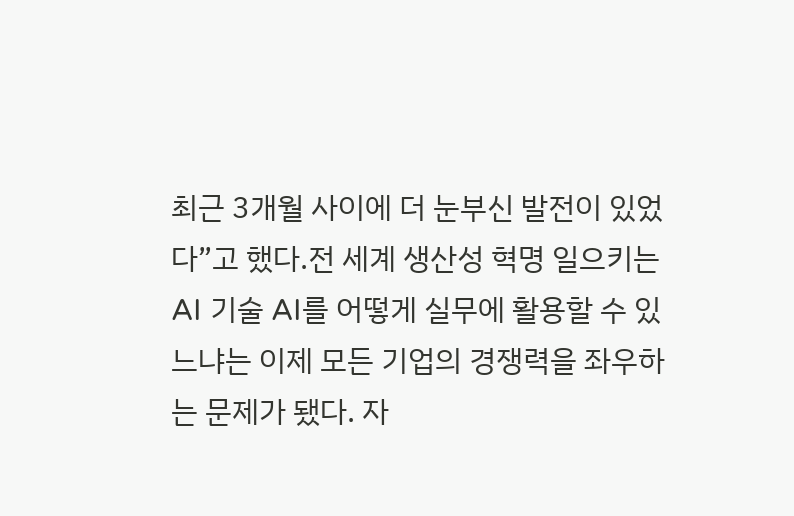최근 3개월 사이에 더 눈부신 발전이 있었다”고 했다.전 세계 생산성 혁명 일으키는 AI 기술 AI를 어떻게 실무에 활용할 수 있느냐는 이제 모든 기업의 경쟁력을 좌우하는 문제가 됐다. 자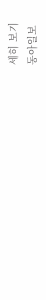세히 보기
동아일보